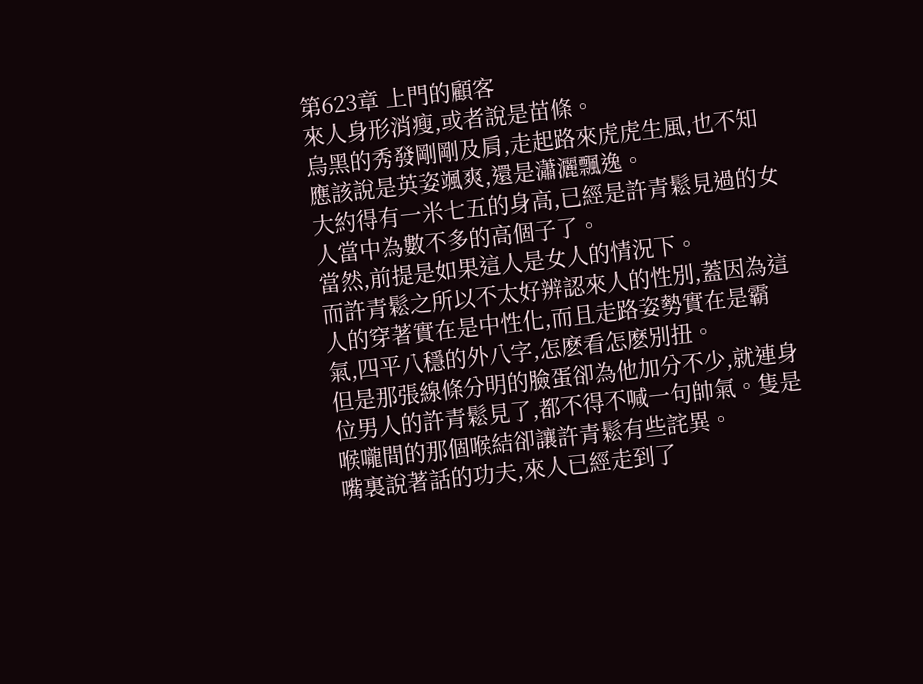第623章 上門的顧客
來人身形消瘦,或者說是苗條。
烏黑的秀發剛剛及肩,走起路來虎虎生風,也不知應該說是英姿颯爽,還是瀟灑飄逸。
大約得有一米七五的身高,已經是許青鬆見過的女人當中為數不多的高個子了。
當然,前提是如果這人是女人的情況下。
而許青鬆之所以不太好辨認來人的性別,蓋因為這人的穿著實在是中性化,而且走路姿勢實在是霸氣,四平八穩的外八字,怎麽看怎麽別扭。
但是那張線條分明的臉蛋卻為他加分不少,就連身位男人的許青鬆見了,都不得不喊一句帥氣。隻是喉嚨間的那個喉結卻讓許青鬆有些詫異。
嘴裏說著話的功夫,來人已經走到了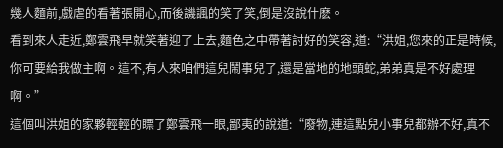幾人麵前,戲虐的看著張開心,而後譏諷的笑了笑,倒是沒說什麽。
看到來人走近,鄭雲飛早就笑著迎了上去,麵色之中帶著討好的笑容,道:“洪姐,您來的正是時候,你可要給我做主啊。這不,有人來咱們這兒鬧事兒了,還是當地的地頭蛇,弟弟真是不好處理啊。”
這個叫洪姐的家夥輕輕的瞟了鄭雲飛一眼,鄙夷的說道:“廢物,連這點兒小事兒都辦不好,真不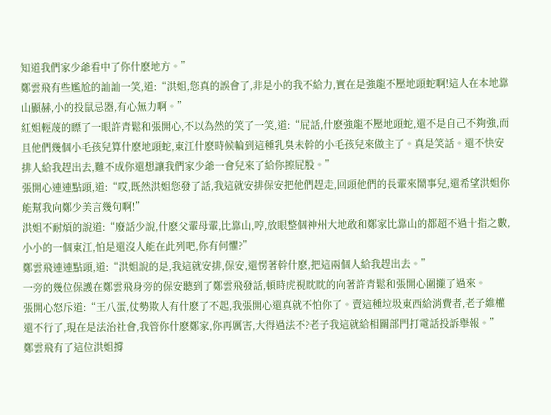知道我們家少爺看中了你什麽地方。”
鄭雲飛有些尷尬的訕訕一笑,道:“洪姐,您真的誤會了,非是小的我不給力,實在是強龍不壓地頭蛇啊!這人在本地靠山顯赫,小的投鼠忌器,有心無力啊。”
紅姐輕蔑的瞟了一眼許青鬆和張開心,不以為然的笑了一笑,道:“屁話,什麽強龍不壓地頭蛇,還不是自己不夠強,而且他們幾個小毛孩兒算什麽地頭蛇,東江什麽時候輪到這種乳臭未幹的小毛孩兒來做主了。真是笑話。還不快安排人給我趕出去,難不成你還想讓我們家少爺一會兒來了給你擦屁股。”
張開心連連點頭,道:“哎,既然洪姐您發了話,我這就安排保安把他們趕走,回頭他們的長輩來鬧事兒,還希望洪姐你能幫我向鄭少美言幾句啊!”
洪姐不耐煩的說道:“廢話少說,什麽父輩母輩,比靠山,哼,放眼整個神州大地敢和鄭家比靠山的都超不過十指之數,小小的一個東江,怕是還沒人能在此列吧,你有何懼?”
鄭雲飛連連點頭,道:“洪姐說的是,我這就安排,保安,還愣著幹什麽,把這兩個人給我趕出去。”
一旁的幾位保護在鄭雲飛身旁的保安聽到了鄭雲飛發話,頓時虎視眈眈的向著許青鬆和張開心圍攏了過來。
張開心怒斥道:“王八蛋,仗勢欺人有什麽了不起,我張開心還真就不怕你了。賣這種垃圾東西給消費者,老子維權還不行了,現在是法治社會,我管你什麽鄭家,你再厲害,大得過法不?老子我這就給相關部門打電話投訴舉報。”
鄭雲飛有了這位洪姐撐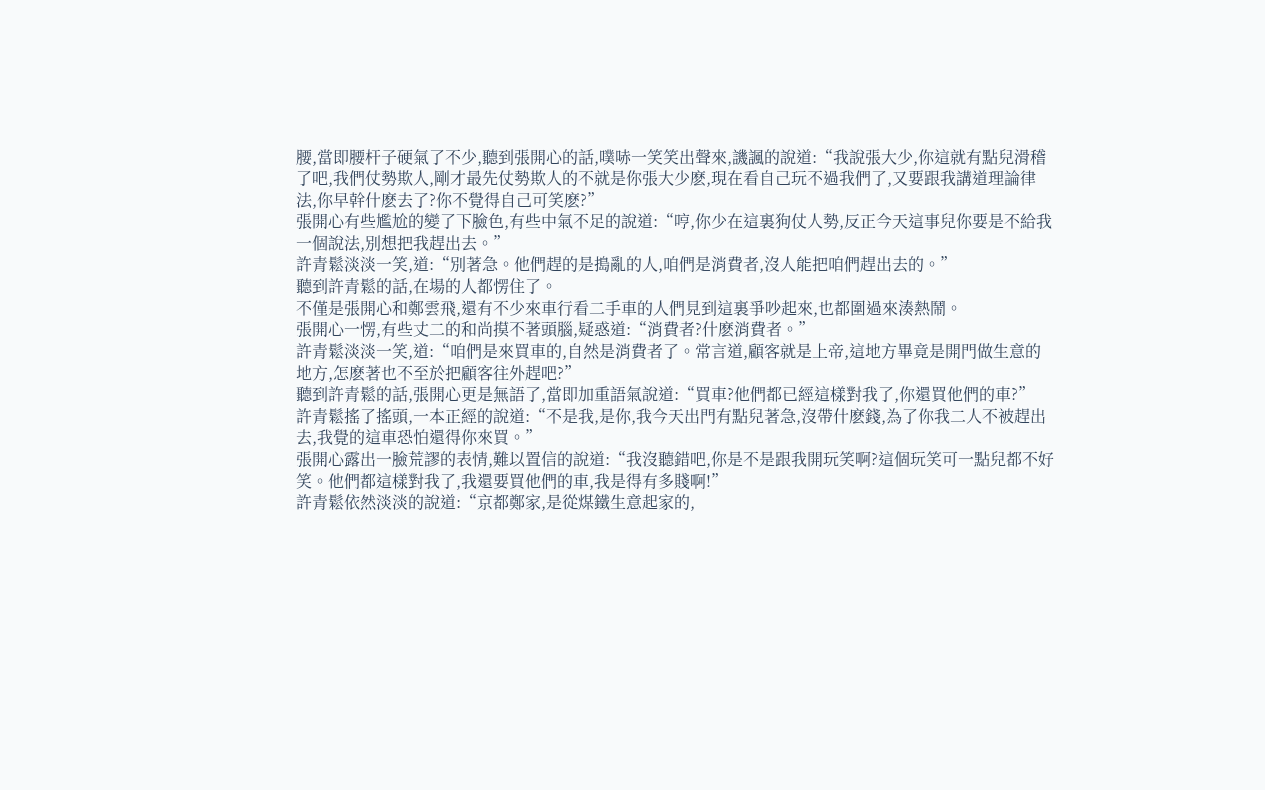腰,當即腰杆子硬氣了不少,聽到張開心的話,噗哧一笑笑出聲來,譏諷的說道:“我說張大少,你這就有點兒滑稽了吧,我們仗勢欺人,剛才最先仗勢欺人的不就是你張大少麽,現在看自己玩不過我們了,又要跟我講道理論律法,你早幹什麽去了?你不覺得自己可笑麽?”
張開心有些尷尬的變了下臉色,有些中氣不足的說道:“哼,你少在這裏狗仗人勢,反正今天這事兒你要是不給我一個說法,別想把我趕出去。”
許青鬆淡淡一笑,道:“別著急。他們趕的是搗亂的人,咱們是消費者,沒人能把咱們趕出去的。”
聽到許青鬆的話,在場的人都愣住了。
不僅是張開心和鄭雲飛,還有不少來車行看二手車的人們見到這裏爭吵起來,也都圍過來湊熱鬧。
張開心一愣,有些丈二的和尚摸不著頭腦,疑惑道:“消費者?什麽消費者。”
許青鬆淡淡一笑,道:“咱們是來買車的,自然是消費者了。常言道,顧客就是上帝,這地方畢竟是開門做生意的地方,怎麽著也不至於把顧客往外趕吧?”
聽到許青鬆的話,張開心更是無語了,當即加重語氣說道:“買車?他們都已經這樣對我了,你還買他們的車?”
許青鬆搖了搖頭,一本正經的說道:“不是我,是你,我今天出門有點兒著急,沒帶什麽錢,為了你我二人不被趕出去,我覺的這車恐怕還得你來買。”
張開心露出一臉荒謬的表情,難以置信的說道:“我沒聽錯吧,你是不是跟我開玩笑啊?這個玩笑可一點兒都不好笑。他們都這樣對我了,我還要買他們的車,我是得有多賤啊!”
許青鬆依然淡淡的說道:“京都鄭家,是從煤鐵生意起家的,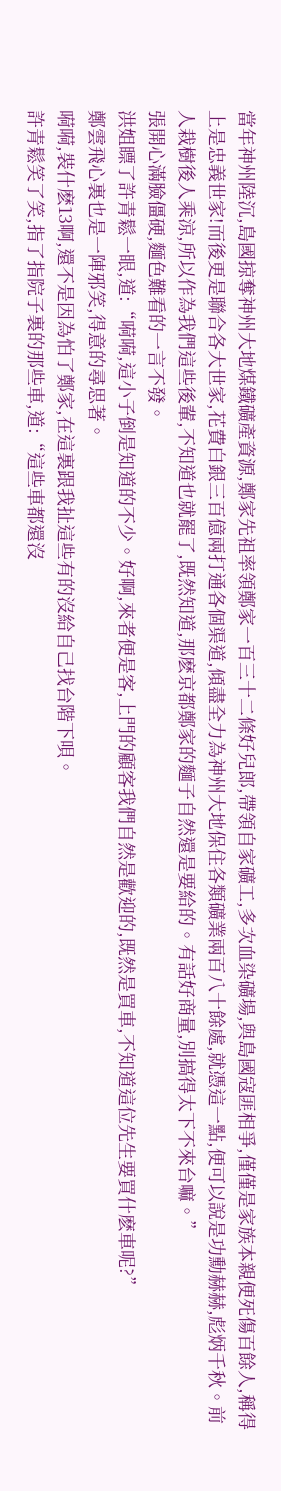當年神州陸沉,島國掠奪神州大地煤鐵礦產資源,鄭家先祖率領鄭家一百三十二條好兒郎,帶領自家礦工,多次血染礦場,與島國寇匪相爭,僅僅是家族本親便死傷百餘人,稱得上是忠義世家!而後更是聯合各大世家,花費白銀三百億兩打通各個渠道,傾盡全力為神州大地保住各類礦業兩百八十餘處,就憑這一點,便可以說是功勳赫赫,彪炳千秋。前人栽樹後人乘涼,所以作為我們這些後輩,不知道也就罷了,既然知道,那麽京都鄭家的麵子自然還是要給的。有話好商量,別搞得太下不來台嘛。”
張開心滿臉僵硬,麵色難看的一言不發。
洪姐瞟了許青鬆一眼,道:“嗬嗬,這小子倒是知道的不少。好啊,來者便是客,上門的顧客我們自然是歡迎的,既然是買車,不知道這位先生要買什麽車呢?”
鄭雲飛心裏也是一陣邪笑,得意的尋思著。
嗬嗬,裝什麽13啊,還不是因為怕了鄭家,在這裏跟我扯這些有的沒給自己找台階下唄。
許青鬆笑了笑,指了指院子裏的那些車,道:“這些車都還沒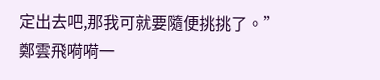定出去吧,那我可就要隨便挑挑了。”
鄭雲飛嗬嗬一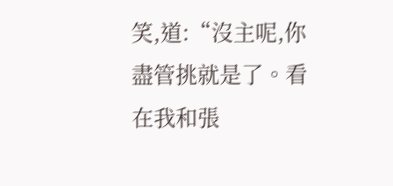笑,道:“沒主呢,你盡管挑就是了。看在我和張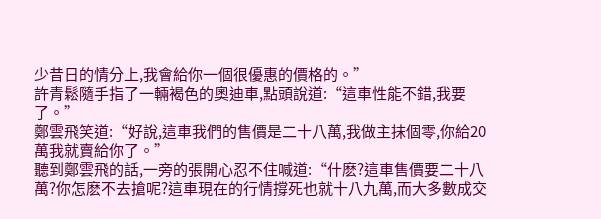少昔日的情分上,我會給你一個很優惠的價格的。”
許青鬆隨手指了一輛褐色的奧迪車,點頭說道:“這車性能不錯,我要了。”
鄭雲飛笑道:“好說,這車我們的售價是二十八萬,我做主抹個零,你給20萬我就賣給你了。”
聽到鄭雲飛的話,一旁的張開心忍不住喊道:“什麽?這車售價要二十八萬?你怎麽不去搶呢?這車現在的行情撐死也就十八九萬,而大多數成交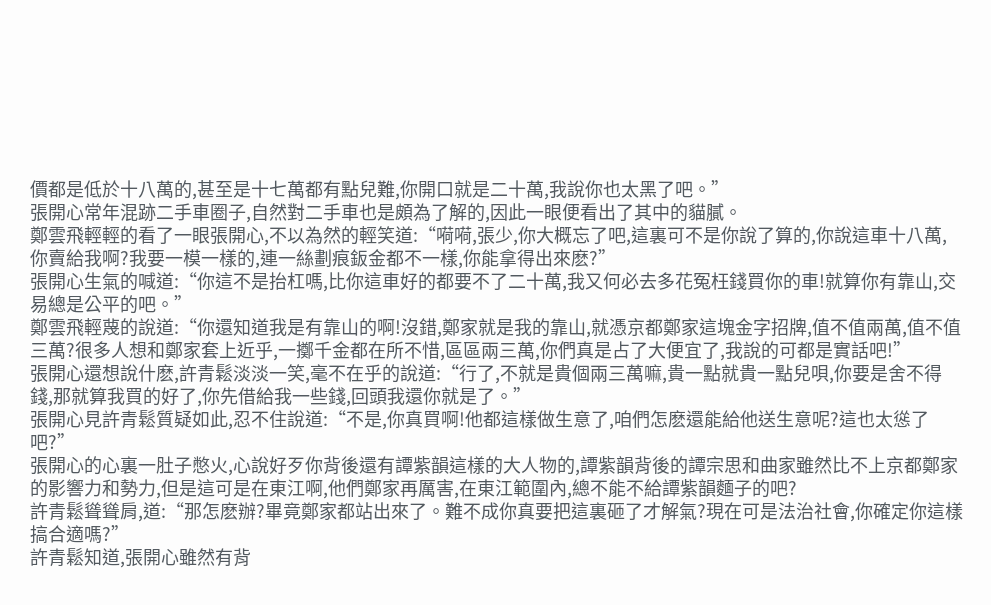價都是低於十八萬的,甚至是十七萬都有點兒難,你開口就是二十萬,我說你也太黑了吧。”
張開心常年混跡二手車圈子,自然對二手車也是頗為了解的,因此一眼便看出了其中的貓膩。
鄭雲飛輕輕的看了一眼張開心,不以為然的輕笑道:“嗬嗬,張少,你大概忘了吧,這裏可不是你說了算的,你說這車十八萬,你賣給我啊?我要一模一樣的,連一絲劃痕鈑金都不一樣,你能拿得出來麽?”
張開心生氣的喊道:“你這不是抬杠嗎,比你這車好的都要不了二十萬,我又何必去多花冤枉錢買你的車!就算你有靠山,交易總是公平的吧。”
鄭雲飛輕蔑的說道:“你還知道我是有靠山的啊!沒錯,鄭家就是我的靠山,就憑京都鄭家這塊金字招牌,值不值兩萬,值不值三萬?很多人想和鄭家套上近乎,一擲千金都在所不惜,區區兩三萬,你們真是占了大便宜了,我說的可都是實話吧!”
張開心還想說什麽,許青鬆淡淡一笑,毫不在乎的說道:“行了,不就是貴個兩三萬嘛,貴一點就貴一點兒唄,你要是舍不得錢,那就算我買的好了,你先借給我一些錢,回頭我還你就是了。”
張開心見許青鬆質疑如此,忍不住說道:“不是,你真買啊!他都這樣做生意了,咱們怎麽還能給他送生意呢?這也太慫了吧?”
張開心的心裏一肚子憋火,心說好歹你背後還有譚紫韻這樣的大人物的,譚紫韻背後的譚宗思和曲家雖然比不上京都鄭家的影響力和勢力,但是這可是在東江啊,他們鄭家再厲害,在東江範圍內,總不能不給譚紫韻麵子的吧?
許青鬆聳聳肩,道:“那怎麽辦?畢竟鄭家都站出來了。難不成你真要把這裏砸了才解氣?現在可是法治社會,你確定你這樣搞合適嗎?”
許青鬆知道,張開心雖然有背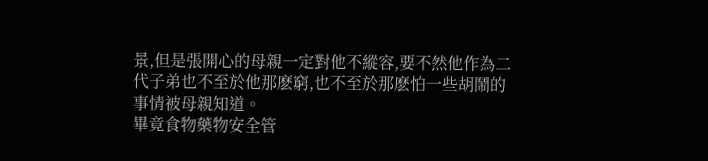景,但是張開心的母親一定對他不縱容,要不然他作為二代子弟也不至於他那麽窮,也不至於那麽怕一些胡鬧的事情被母親知道。
畢竟食物藥物安全管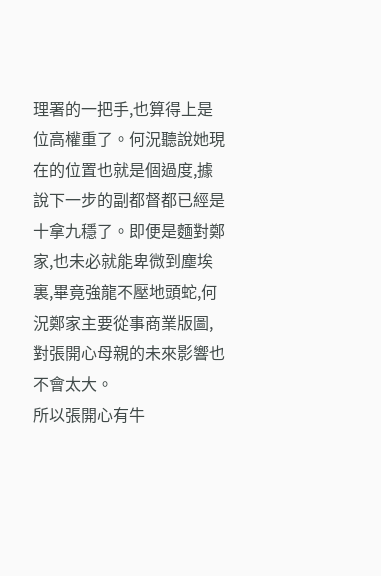理署的一把手,也算得上是位高權重了。何況聽說她現在的位置也就是個過度,據說下一步的副都督都已經是十拿九穩了。即便是麵對鄭家,也未必就能卑微到塵埃裏,畢竟強龍不壓地頭蛇,何況鄭家主要從事商業版圖,對張開心母親的未來影響也不會太大。
所以張開心有牛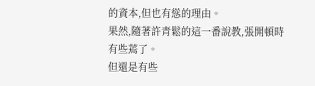的資本,但也有慫的理由。
果然,隨著許青鬆的這一番說教,張開頓時有些蔫了。
但還是有些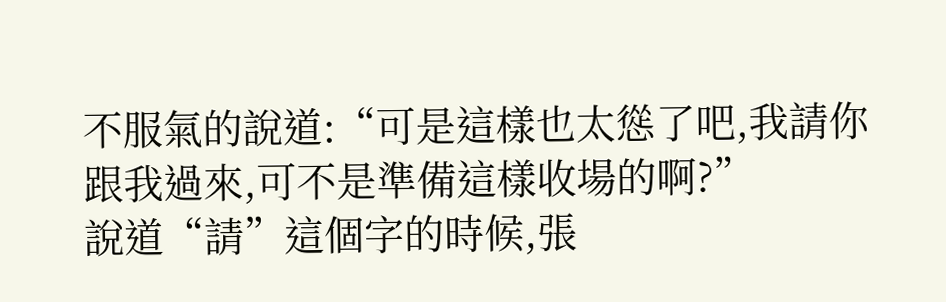不服氣的說道:“可是這樣也太慫了吧,我請你跟我過來,可不是準備這樣收場的啊?”
說道“請”這個字的時候,張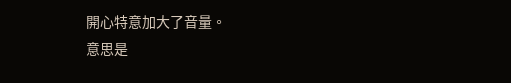開心特意加大了音量。
意思是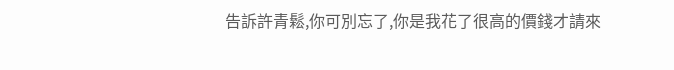告訴許青鬆,你可別忘了,你是我花了很高的價錢才請來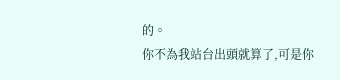的。
你不為我站台出頭就算了,可是你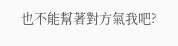也不能幫著對方氣我吧?